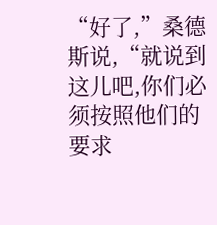“好了,”桑德斯说,“就说到这儿吧,你们必须按照他们的要求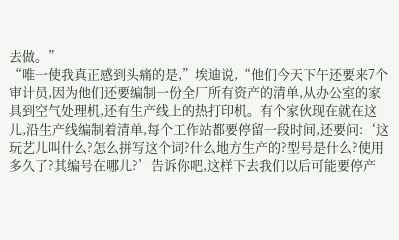去做。”
“唯一使我真正感到头痛的是,”埃迪说,“他们今天下午还要来7个审计员,因为他们还要编制一份全厂所有资产的清单,从办公室的家具到空气处理机,还有生产线上的热打印机。有个家伙现在就在这儿,沿生产线编制着清单,每个工作站都要停留一段时间,还要问:‘这玩艺儿叫什么?怎么拼写这个词?什么地方生产的?型号是什么?使用多久了?其编号在哪儿?’告诉你吧,这样下去我们以后可能要停产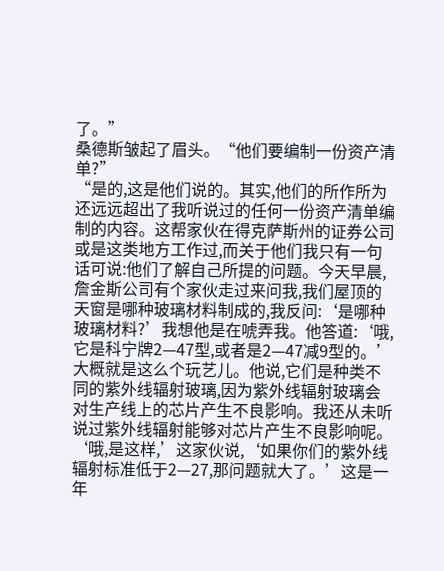了。”
桑德斯皱起了眉头。“他们要编制一份资产清单?”
“是的,这是他们说的。其实,他们的所作所为还远远超出了我听说过的任何一份资产清单编制的内容。这帮家伙在得克萨斯州的证券公司或是这类地方工作过,而关于他们我只有一句话可说:他们了解自己所提的问题。今天早晨,詹金斯公司有个家伙走过来问我,我们屋顶的天窗是哪种玻璃材料制成的,我反问:‘是哪种玻璃材料?’我想他是在唬弄我。他答道:‘哦,它是科宁牌2—47型,或者是2—47减9型的。’大概就是这么个玩艺儿。他说,它们是种类不同的紫外线辐射玻璃,因为紫外线辐射玻璃会对生产线上的芯片产生不良影响。我还从未听说过紫外线辐射能够对芯片产生不良影响呢。‘哦,是这样,’这家伙说,‘如果你们的紫外线辐射标准低于2—27,那问题就大了。’这是一年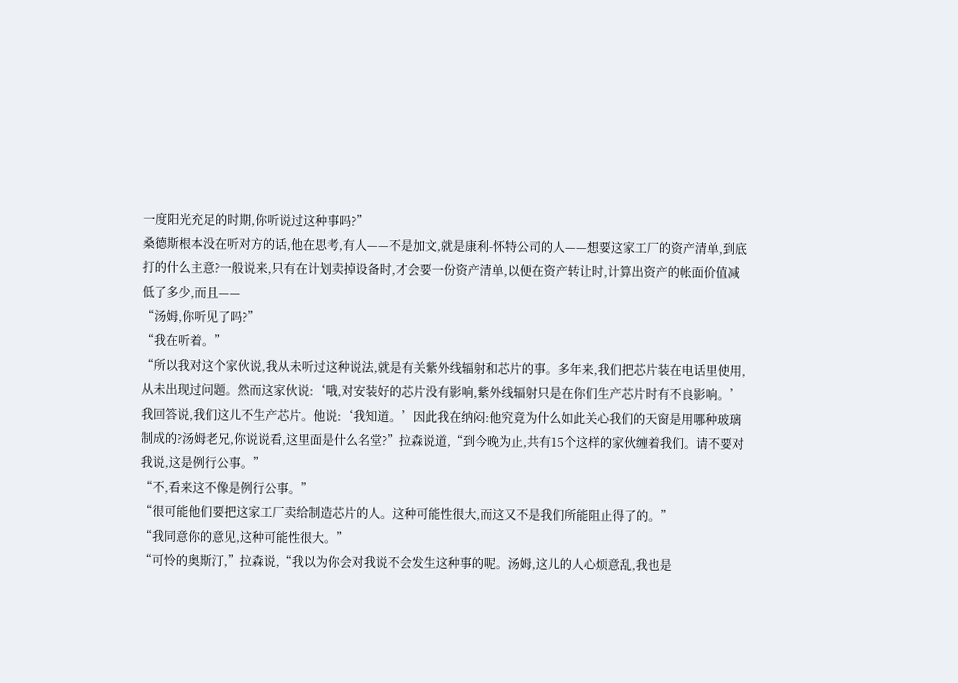一度阳光充足的时期,你听说过这种事吗?”
桑德斯根本没在听对方的话,他在思考,有人——不是加文,就是康利-怀特公司的人——想要这家工厂的资产清单,到底打的什么主意?一般说来,只有在计划卖掉设备时,才会要一份资产清单,以便在资产转让时,计算出资产的帐面价值减低了多少,而且——
“汤姆,你听见了吗?”
“我在听着。”
“所以我对这个家伙说,我从未听过这种说法,就是有关紫外线辐射和芯片的事。多年来,我们把芯片装在电话里使用,从未出现过问题。然而这家伙说:‘哦,对安装好的芯片没有影响,紫外线辐射只是在你们生产芯片时有不良影响。’我回答说,我们这儿不生产芯片。他说:‘我知道。’因此我在纳闷:他究竟为什么如此关心我们的天窗是用哪种玻璃制成的?汤姆老兄,你说说看,这里面是什么名堂?”拉森说道,“到今晚为止,共有15个这样的家伙缠着我们。请不要对我说,这是例行公事。”
“不,看来这不像是例行公事。”
“很可能他们要把这家工厂卖给制造芯片的人。这种可能性很大,而这又不是我们所能阻止得了的。”
“我同意你的意见,这种可能性很大。”
“可怜的奥斯汀,”拉森说,“我以为你会对我说不会发生这种事的呢。汤姆,这儿的人心烦意乱,我也是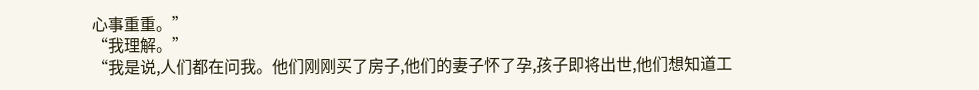心事重重。”
“我理解。”
“我是说,人们都在问我。他们刚刚买了房子,他们的妻子怀了孕,孩子即将出世,他们想知道工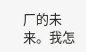厂的未来。我怎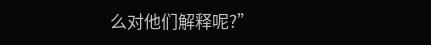么对他们解释呢?”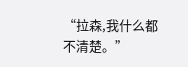“拉森,我什么都不清楚。”